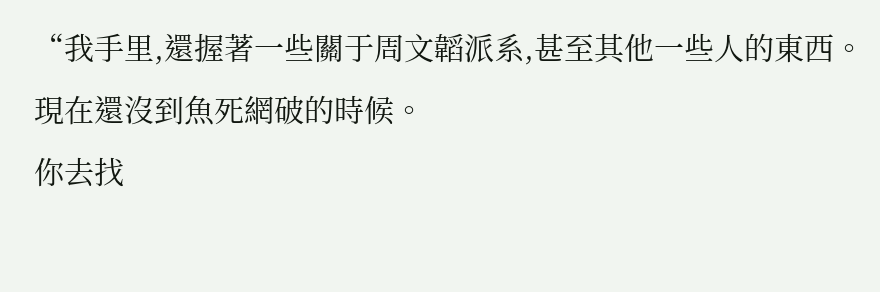“我手里,還握著一些關于周文韜派系,甚至其他一些人的東西。
現在還沒到魚死網破的時候。
你去找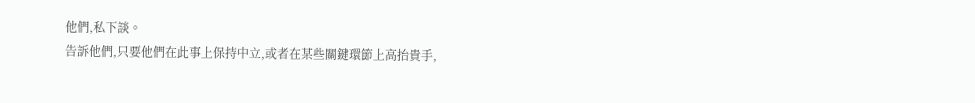他們,私下談。
告訴他們,只要他們在此事上保持中立,或者在某些關鍵環節上高抬貴手,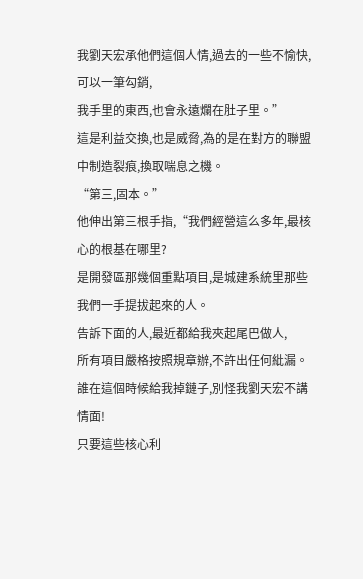我劉天宏承他們這個人情,過去的一些不愉快,可以一筆勾銷,
我手里的東西,也會永遠爛在肚子里。”
這是利益交換,也是威脅,為的是在對方的聯盟中制造裂痕,換取喘息之機。
“第三,固本。”
他伸出第三根手指,“我們經營這么多年,最核心的根基在哪里?
是開發區那幾個重點項目,是城建系統里那些我們一手提拔起來的人。
告訴下面的人,最近都給我夾起尾巴做人,
所有項目嚴格按照規章辦,不許出任何紕漏。
誰在這個時候給我掉鏈子,別怪我劉天宏不講情面!
只要這些核心利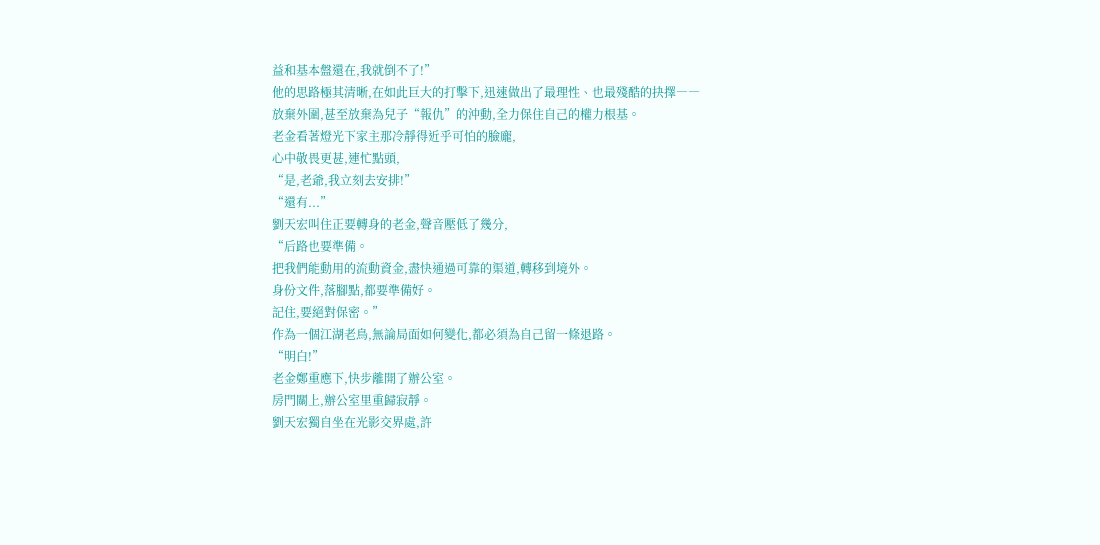益和基本盤還在,我就倒不了!”
他的思路極其清晰,在如此巨大的打擊下,迅速做出了最理性、也最殘酷的抉擇――
放棄外圍,甚至放棄為兒子“報仇”的沖動,全力保住自己的權力根基。
老金看著燈光下家主那冷靜得近乎可怕的臉龐,
心中敬畏更甚,連忙點頭,
“是,老爺,我立刻去安排!”
“還有...”
劉天宏叫住正要轉身的老金,聲音壓低了幾分,
“后路也要準備。
把我們能動用的流動資金,盡快通過可靠的渠道,轉移到境外。
身份文件,落腳點,都要準備好。
記住,要絕對保密。”
作為一個江湖老鳥,無論局面如何變化,都必須為自己留一條退路。
“明白!”
老金鄭重應下,快步離開了辦公室。
房門關上,辦公室里重歸寂靜。
劉天宏獨自坐在光影交界處,許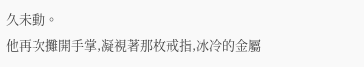久未動。
他再次攤開手掌,凝視著那枚戒指,冰冷的金屬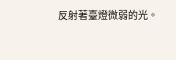反射著臺燈微弱的光。